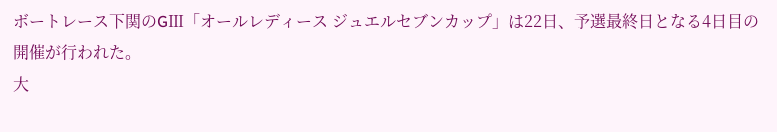ボートレース下関のGⅢ「オールレディース ジュエルセブンカップ」は22日、予選最終日となる4日目の開催が行われた。
大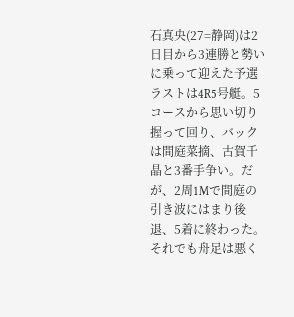石真央(27=静岡)は2日目から3連勝と勢いに乗って迎えた予選ラストは4R5号艇。5コースから思い切り握って回り、バックは間庭菜摘、古賀千晶と3番手争い。だが、2周1Mで間庭の引き波にはまり後退、5着に終わった。それでも舟足は悪く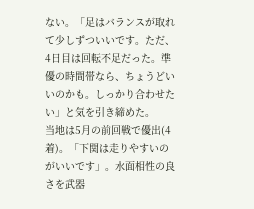ない。「足はバランスが取れて少しずついいです。ただ、4日目は回転不足だった。準優の時間帯なら、ちょうどいいのかも。しっかり合わせたい」と気を引き締めた。
当地は5月の前回戦で優出(4着)。「下関は走りやすいのがいいです」。水面相性の良さを武器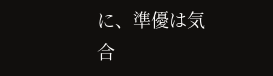に、準優は気合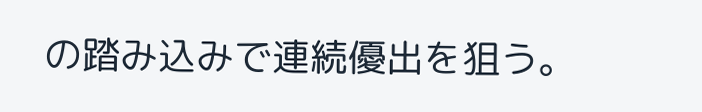の踏み込みで連続優出を狙う。